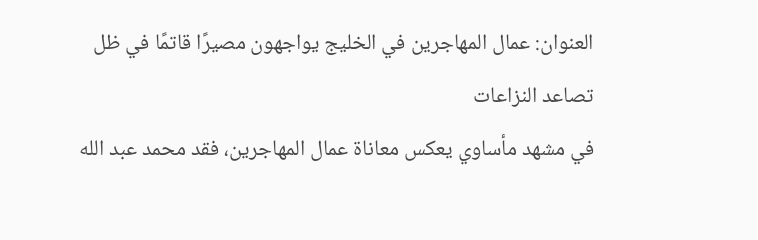العنوان: عمال المهاجرين في الخليج يواجهون مصيرًا قاتمًا في ظل تصاعد النزاعات
في مشهد مأساوي يعكس معاناة عمال المهاجرين، فقد محمد عبد الله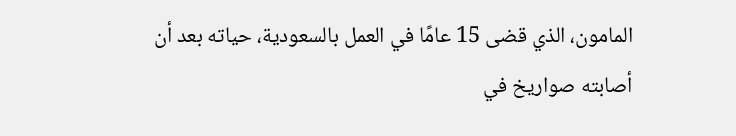المامون، الذي قضى 15 عامًا في العمل بالسعودية، حياته بعد أن أصابته صواريخ في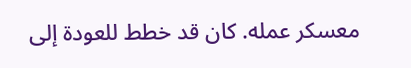معسكر عمله. كان قد خطط للعودة إلى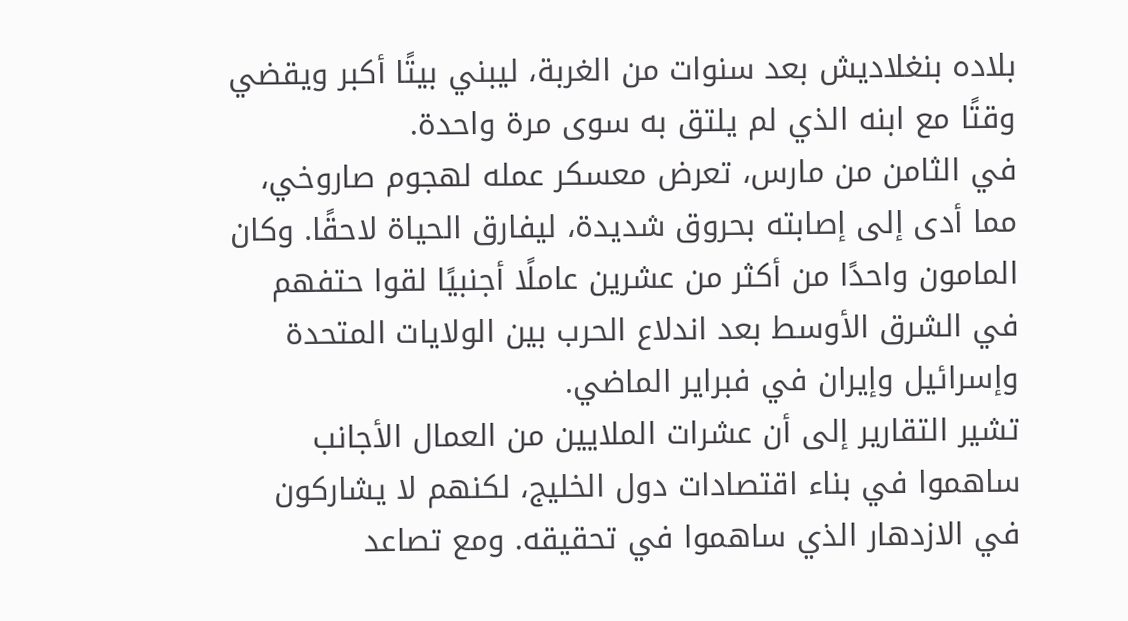بلاده بنغلاديش بعد سنوات من الغربة، ليبني بيتًا أكبر ويقضي وقتًا مع ابنه الذي لم يلتق به سوى مرة واحدة.
في الثامن من مارس، تعرض معسكر عمله لهجوم صاروخي، مما أدى إلى إصابته بحروق شديدة، ليفارق الحياة لاحقًا. وكان المامون واحدًا من أكثر من عشرين عاملًا أجنبيًا لقوا حتفهم في الشرق الأوسط بعد اندلاع الحرب بين الولايات المتحدة وإسرائيل وإيران في فبراير الماضي.
تشير التقارير إلى أن عشرات الملايين من العمال الأجانب ساهموا في بناء اقتصادات دول الخليج، لكنهم لا يشاركون في الازدهار الذي ساهموا في تحقيقه. ومع تصاعد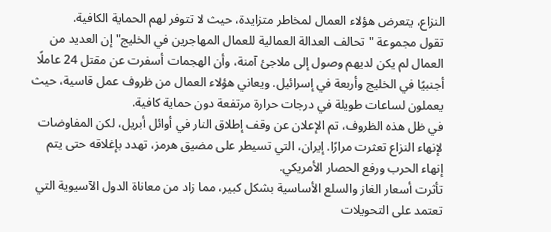النزاع، يتعرض هؤلاء العمال لمخاطر متزايدة، حيث لا تتوفر لهم الحماية الكافية.
تقول مجموعة "تحالف العدالة العمالية للعمال المهاجرين في الخليج" إن العديد من العمال لم يكن لديهم وصول إلى ملاجئ آمنة، وأن الهجمات أسفرت عن مقتل 24 عاملًا أجنبيًا في الخليج وأربعة في إسرائيل. ويعاني هؤلاء العمال من ظروف عمل قاسية، حيث يعملون لساعات طويلة في درجات حرارة مرتفعة دون حماية كافية.
في ظل هذه الظروف، تم الإعلان عن وقف إطلاق النار في أوائل أبريل، لكن المفاوضات لإنهاء النزاع تعثرت مرارًا. إيران، التي تسيطر على مضيق هرمز، تهدد بإغلاقه حتى يتم إنهاء الحرب ورفع الحصار الأمريكي.
تأثرت أسعار الغاز والسلع الأساسية بشكل كبير، مما زاد من معاناة الدول الآسيوية التي تعتمد على التحويلات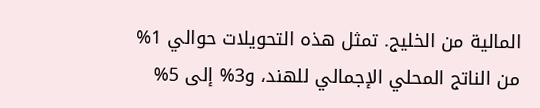المالية من الخليج. تمثل هذه التحويلات حوالي 1% من الناتج المحلي الإجمالي للهند، و3% إلى 5%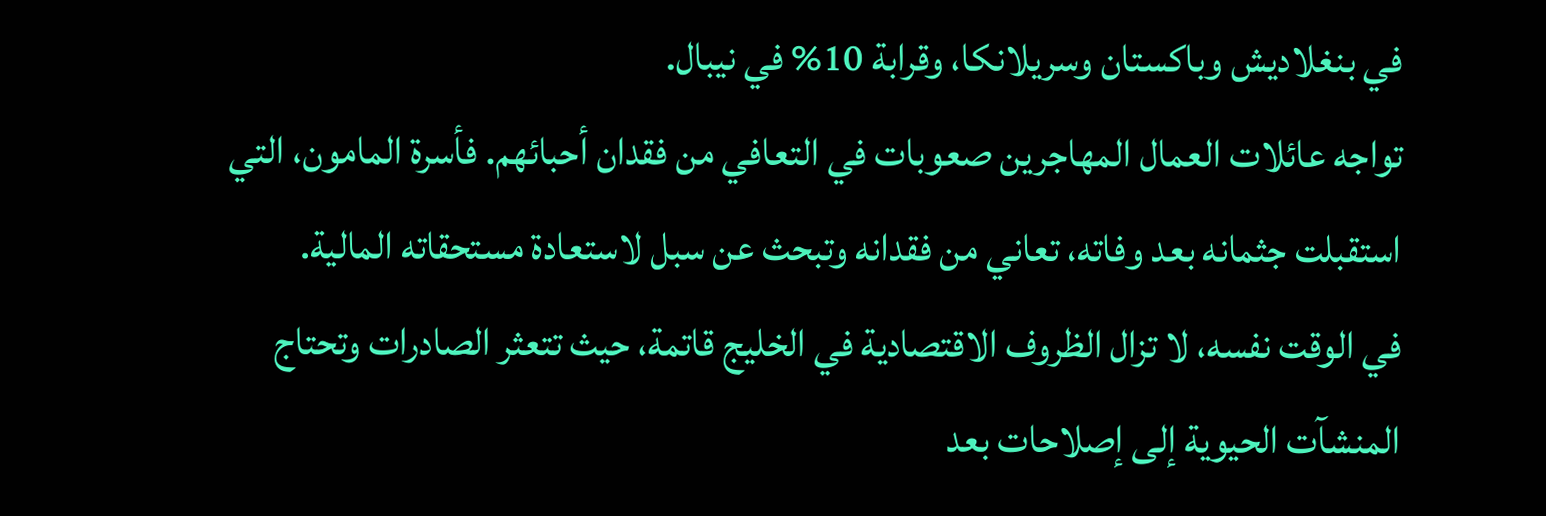في بنغلاديش وباكستان وسريلانكا، وقرابة 10% في نيبال.
تواجه عائلات العمال المهاجرين صعوبات في التعافي من فقدان أحبائهم. فأسرة المامون، التي استقبلت جثمانه بعد وفاته، تعاني من فقدانه وتبحث عن سبل لاستعادة مستحقاته المالية.
في الوقت نفسه، لا تزال الظروف الاقتصادية في الخليج قاتمة، حيث تتعثر الصادرات وتحتاج المنشآت الحيوية إلى إصلاحات بعد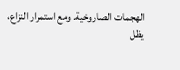الهجمات الصاروخية. ومع استمرار النزاع، يظل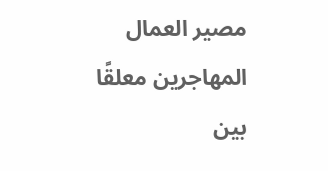مصير العمال المهاجرين معلقًا بين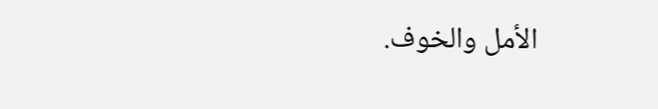الأمل والخوف.